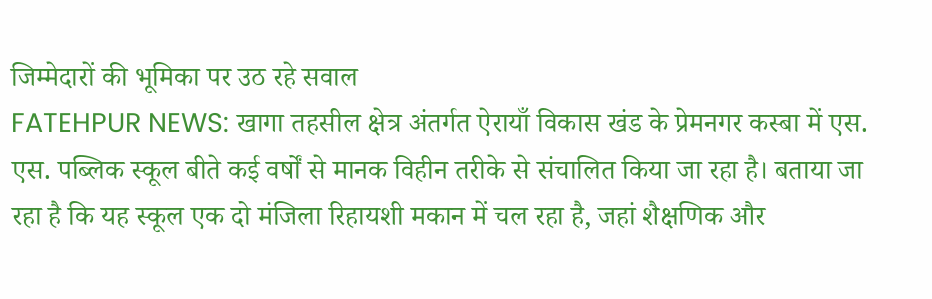जिम्मेदारों की भूमिका पर उठ रहे सवाल
FATEHPUR NEWS: खागा तहसील क्षेत्र अंतर्गत ऐरायाँ विकास खंड के प्रेमनगर कस्बा में एस. एस. पब्लिक स्कूल बीते कई वर्षों से मानक विहीन तरीके से संचालित किया जा रहा है। बताया जा रहा है कि यह स्कूल एक दो मंजिला रिहायशी मकान में चल रहा है, जहां शैक्षणिक और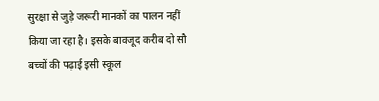सुरक्षा से जुड़े जरूरी मानकों का पालन नहीं किया जा रहा है। इसके बावजूद करीब दो सौ बच्चों की पढ़ाई इसी स्कूल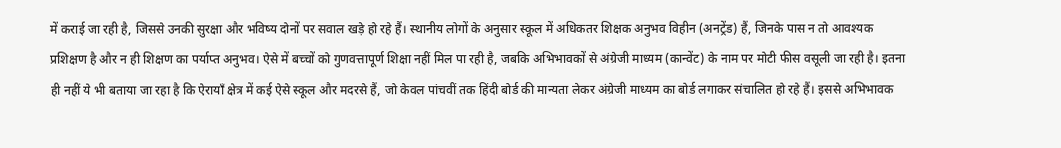में कराई जा रही है, जिससे उनकी सुरक्षा और भविष्य दोनों पर सवाल खड़े हो रहे हैं। स्थानीय लोगों के अनुसार स्कूल में अधिकतर शिक्षक अनुभव विहीन (अनट्रेंड) हैं, जिनके पास न तो आवश्यक प्रशिक्षण है और न ही शिक्षण का पर्याप्त अनुभव। ऐसे में बच्चों को गुणवत्तापूर्ण शिक्षा नहीं मिल पा रही है, जबकि अभिभावकों से अंग्रेजी माध्यम (कान्वेंट) के नाम पर मोटी फीस वसूली जा रही है। इतना ही नहीं ये भी बताया जा रहा है कि ऐरायाँ क्षेत्र में कई ऐसे स्कूल और मदरसे हैं, जो केवल पांचवीं तक हिंदी बोर्ड की मान्यता लेकर अंग्रेजी माध्यम का बोर्ड लगाकर संचालित हो रहे हैं। इससे अभिभावक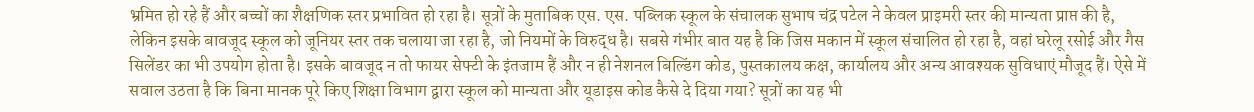भ्रमित हो रहे हैं और बच्चों का शैक्षणिक स्तर प्रभावित हो रहा है। सूत्रों के मुताबिक एस. एस. पब्लिक स्कूल के संचालक सुभाष चंद्र पटेल ने केवल प्राइमरी स्तर की मान्यता प्राप्त की है, लेकिन इसके बावजूद स्कूल को जूनियर स्तर तक चलाया जा रहा है, जो नियमों के विरुद्ध है। सबसे गंभीर बात यह है कि जिस मकान में स्कूल संचालित हो रहा है, वहां घरेलू रसोई और गैस सिलेंडर का भी उपयोग होता है। इसके बावजूद न तो फायर सेफ्टी के इंतजाम हैं और न ही नेशनल बिल्डिंग कोड, पुस्तकालय कक्ष, कार्यालय और अन्य आवश्यक सुविधाएं मौजूद हैं। ऐसे में सवाल उठता है कि बिना मानक पूरे किए शिक्षा विभाग द्वारा स्कूल को मान्यता और यूडाइस कोड कैसे दे दिया गया? सूत्रों का यह भी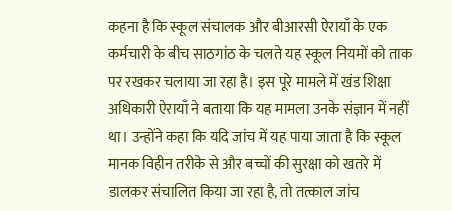कहना है कि स्कूल संचालक और बीआरसी ऐरायाँ के एक कर्मचारी के बीच साठगांठ के चलते यह स्कूल नियमों को ताक पर रखकर चलाया जा रहा है। इस पूरे मामले में खंड शिक्षा अधिकारी ऐरायाँ ने बताया कि यह मामला उनके संज्ञान में नहीं था। उन्होंने कहा कि यदि जांच में यह पाया जाता है कि स्कूल मानक विहीन तरीके से और बच्चों की सुरक्षा को खतरे में डालकर संचालित किया जा रहा है, तो तत्काल जांच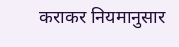कराकर नियमानुसार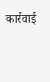कार्रवाई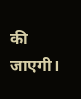की जाएगी।